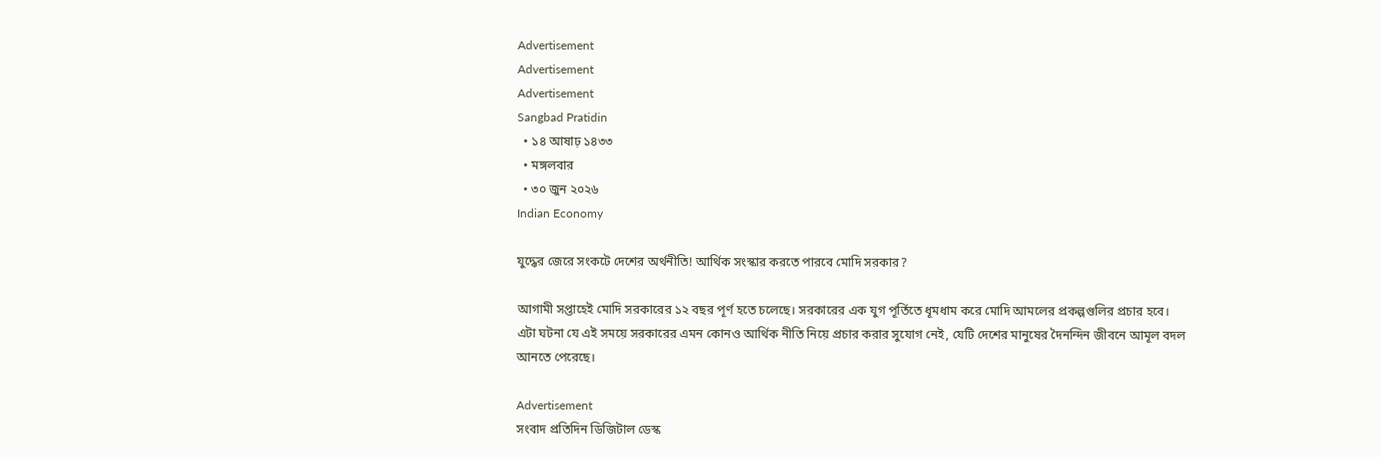Advertisement
Advertisement
Advertisement
Sangbad Pratidin
  • ১৪ আষাঢ় ১৪৩৩
  • মঙ্গলবার
  • ৩০ জুন ২০২৬
Indian Economy

যুদ্ধের জেরে সংকটে দেশের অর্থনীতি! আর্থিক সংস্কার করতে পারবে মোদি সরকার?

আগামী সপ্তাহেই মোদি সরকারের ১২ বছর পূর্ণ হতে চলেছে। সরকারের এক যুগ পূর্তিতে ধূমধাম করে মোদি আমলের প্রকল্পগুলির প্রচার হবে। এটা ঘটনা যে এই সময়ে সরকারের এমন কোনও আর্থিক নীতি নিয়ে প্রচার করার সুযোগ নেই, যেটি দেশের মানুষের দৈনন্দিন জীবনে আমূল বদল আনতে পেরেছে।

Advertisement
সংবাদ প্রতিদিন ডিজিটাল ডেস্ক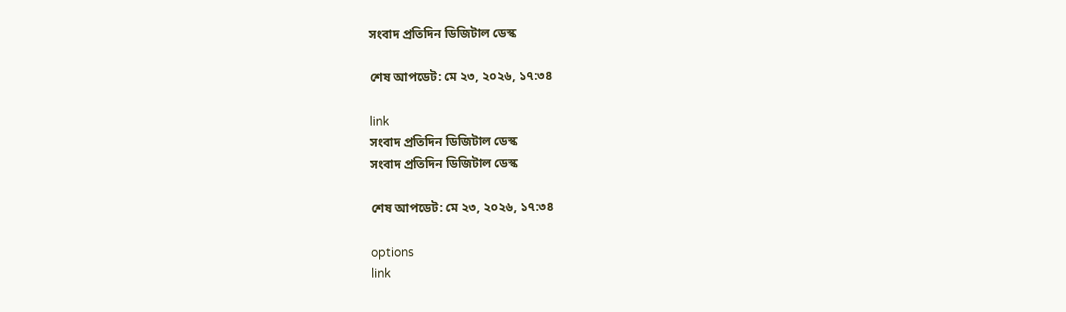সংবাদ প্রতিদিন ডিজিটাল ডেস্ক

শেষ আপডেট: মে ২৩, ২০২৬, ১৭:৩৪

link
সংবাদ প্রতিদিন ডিজিটাল ডেস্ক
সংবাদ প্রতিদিন ডিজিটাল ডেস্ক

শেষ আপডেট: মে ২৩, ২০২৬, ১৭:৩৪

options
link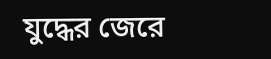যুদ্ধের জেরে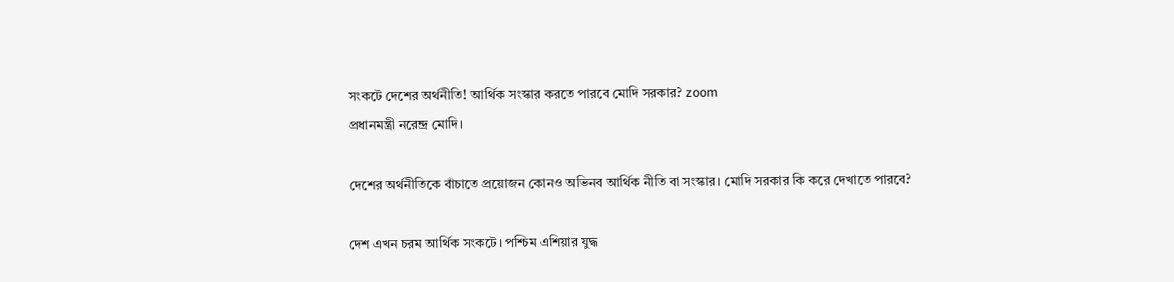সংকটে দেশের অর্থনীতি! আর্থিক সংস্কার করতে পারবে মোদি সরকার? zoom
প্রধানমন্ত্রী নরেন্দ্র মোদি।

দেশের অর্থনীতিকে বাঁচাতে প্রয়োজন কোনও অভিনব আর্থিক নীতি বা সংস্কার। মোদি সরকার কি করে দেখাতে পারবে?

দেশ এখন চরম আর্থিক সংকটে। পশ্চিম এশিয়ার যুদ্ধ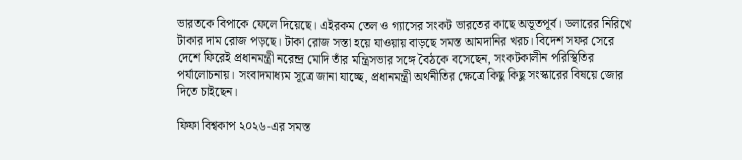ভারতকে বিপাকে ফেলে দিয়েছে। এইরকম তেল ও গ্যাসের সংকট ভারতের কাছে অভূতপূর্ব। ডলারের নিরিখে টাকার দাম রোজ পড়ছে। টাকা রোজ সস্তা হয়ে যাওয়ায় বাড়ছে সমস্ত আমদানির খরচ। বিদেশ সফর সেরে দেশে ফিরেই প্রধানমন্ত্রী নরেন্দ্র মোদি তাঁর মন্ত্রিসভার সঙ্গে বৈঠকে বসেছেন, সংকটকালীন পরিস্থিতির পর্যালোচনায়। সংবাদমাধ্যম সূত্রে জানা যাচ্ছে, প্রধানমন্ত্রী অর্থনীতির ক্ষেত্রে কিছু কিছু সংস্কারের বিষয়ে জোর দিতে চাইছেন।

ফিফা বিশ্বকাপ ২০২৬-এর সমস্ত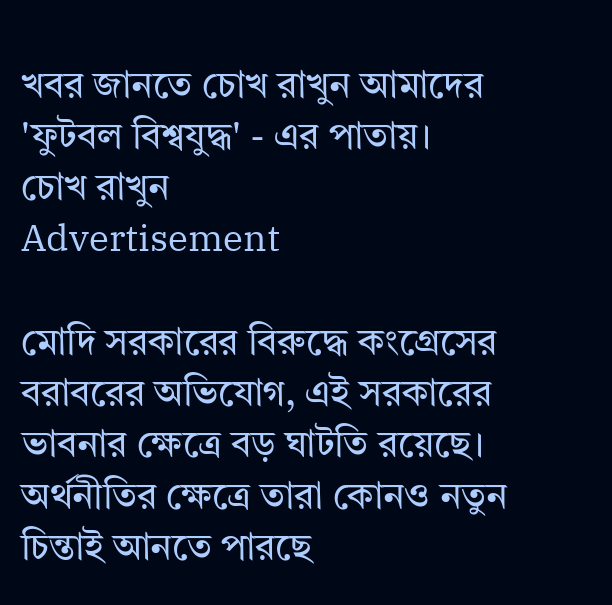খবর জানতে চোখ রাখুন আমাদের 'ফুটবল বিশ্বযুদ্ধ' - এর পাতায়।
চোখ রাখুন
Advertisement

মোদি সরকারের বিরুদ্ধে কংগ্রেসের বরাবরের অভিযোগ, এই সরকারের ভাবনার ক্ষেত্রে বড় ঘাটতি রয়েছে। অর্থনীতির ক্ষেত্রে তারা কোনও নতুন চিন্তাই আনতে পারছে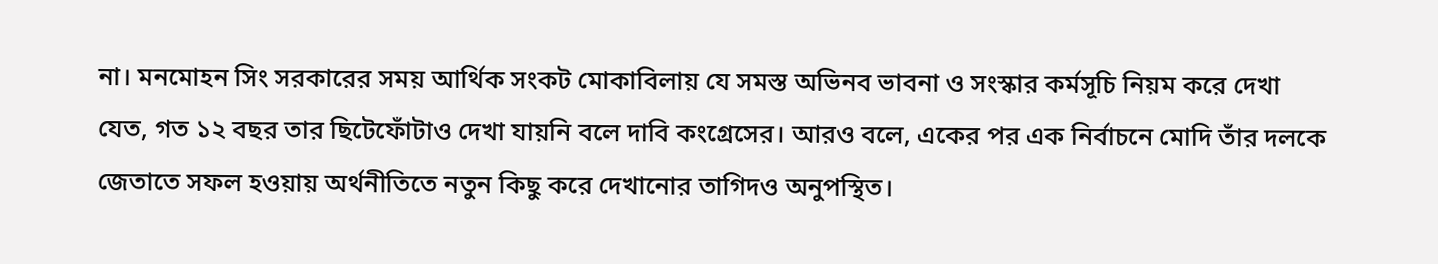না। মনমোহন সিং সরকারের সময় আর্থিক সংকট মোকাবিলায় যে সমস্ত অভিনব ভাবনা ও সংস্কার কর্মসূচি নিয়ম করে দেখা যেত, গত ১২ বছর তার ছিটেফোঁটাও দেখা যায়নি বলে দাবি কংগ্রেসের। আরও বলে, একের পর এক নির্বাচনে মোদি তাঁর দলকে জেতাতে সফল হওয়ায় অর্থনীতিতে নতুন কিছু করে দেখানোর তাগিদও অনুপস্থিত।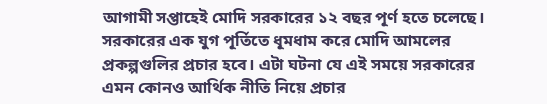আগামী সপ্তাহেই মোদি সরকারের ১২ বছর পূর্ণ হতে চলেছে। সরকারের এক যুগ পূর্তিতে ধূমধাম করে মোদি আমলের প্রকল্পগুলির প্রচার হবে। এটা ঘটনা যে এই সময়ে সরকারের এমন কোনও আর্থিক নীতি নিয়ে প্রচার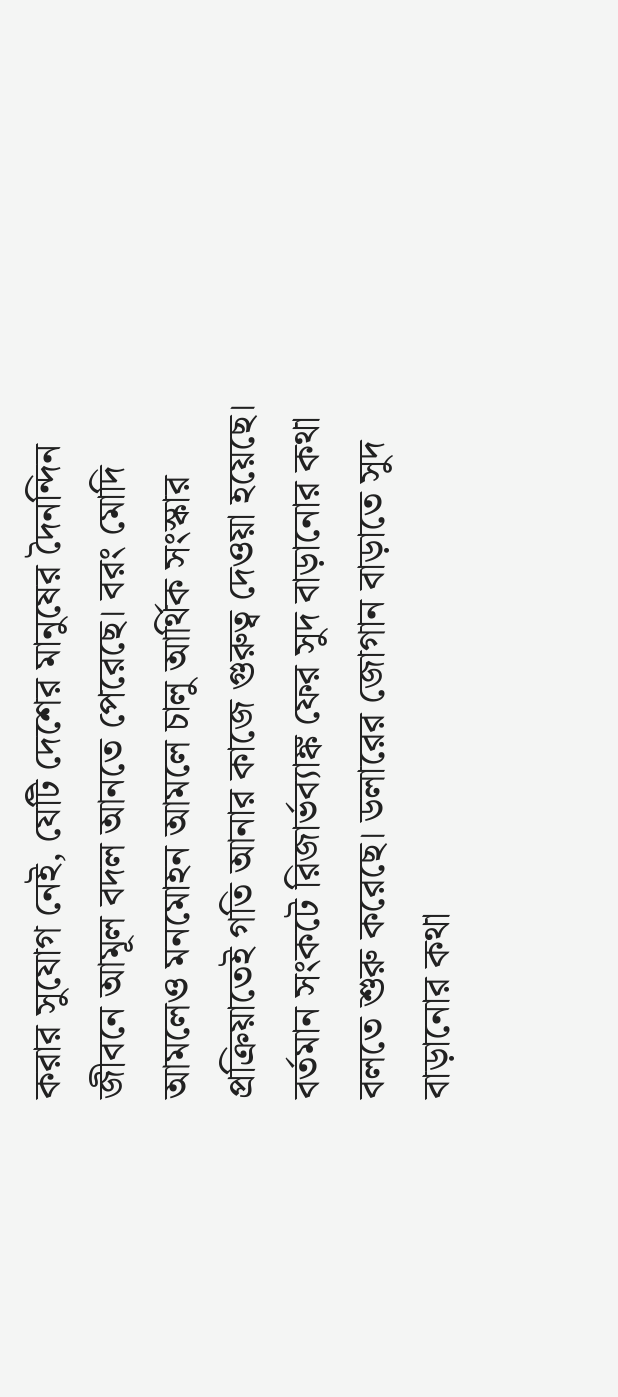করার সুযোগ নেই, যেটি দেশের মানুষের দৈনন্দিন জীবনে আমূল বদল আনতে পেরেছে। বরং মোদি আমলেও মনমোহন আমলে চালু আর্থিক সংস্কার প্রক্রিয়াতেই গতি আনার কাজে গুরুত্ব দেওয়া হয়েছে। বর্তমান সংকটে রিজার্ভব্যাঙ্ক ফের সুদ বাড়ানোর কথা বলতে শুরু করেছে। ডলারের জোগান বাড়াতে সুদ বাড়ানোর কথা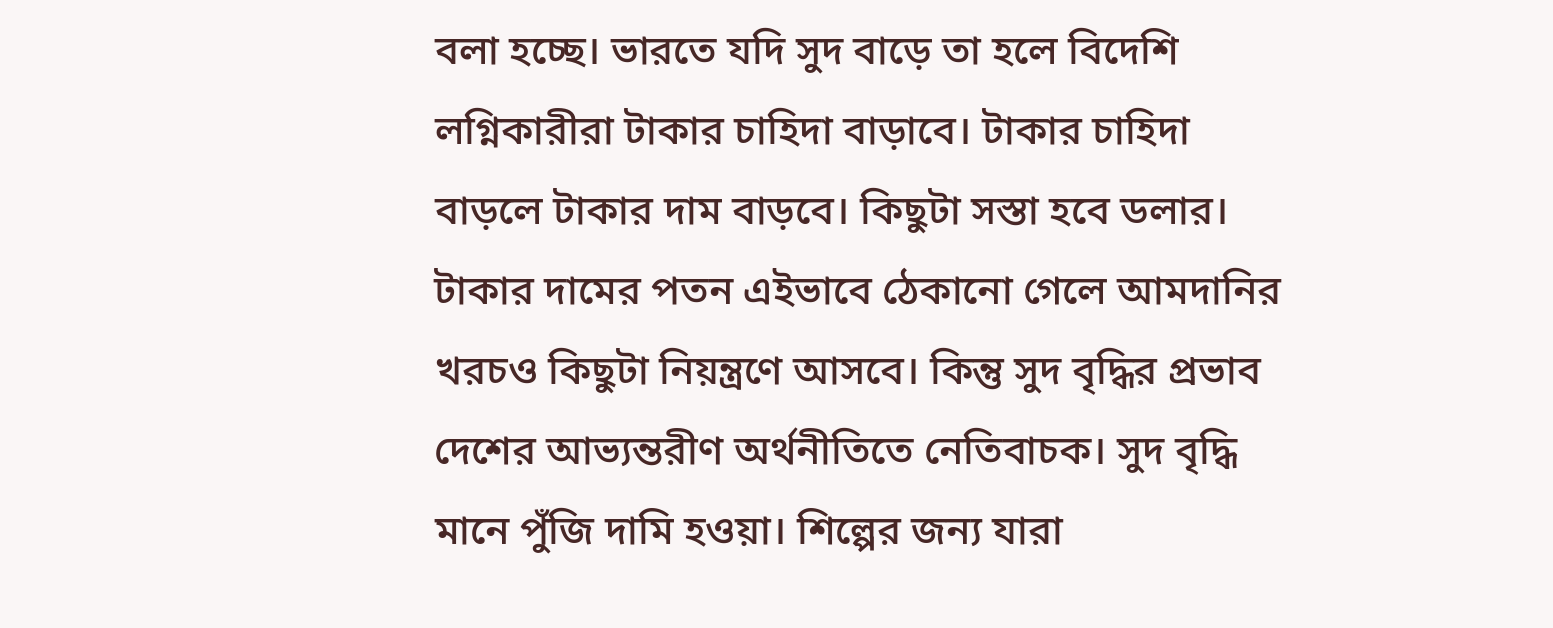বলা হচ্ছে। ভারতে যদি সুদ বাড়ে তা হলে বিদেশি লগ্নিকারীরা টাকার চাহিদা বাড়াবে। টাকার চাহিদা বাড়লে টাকার দাম বাড়বে। কিছুটা সস্তা হবে ডলার। টাকার দামের পতন এইভাবে ঠেকানো গেলে আমদানির খরচও কিছুটা নিয়ন্ত্রণে আসবে। কিন্তু সুদ বৃদ্ধির প্রভাব দেশের আভ্যন্তরীণ অর্থনীতিতে নেতিবাচক। সুদ বৃদ্ধি মানে পুঁজি দামি হওয়া। শিল্পের জন্য যারা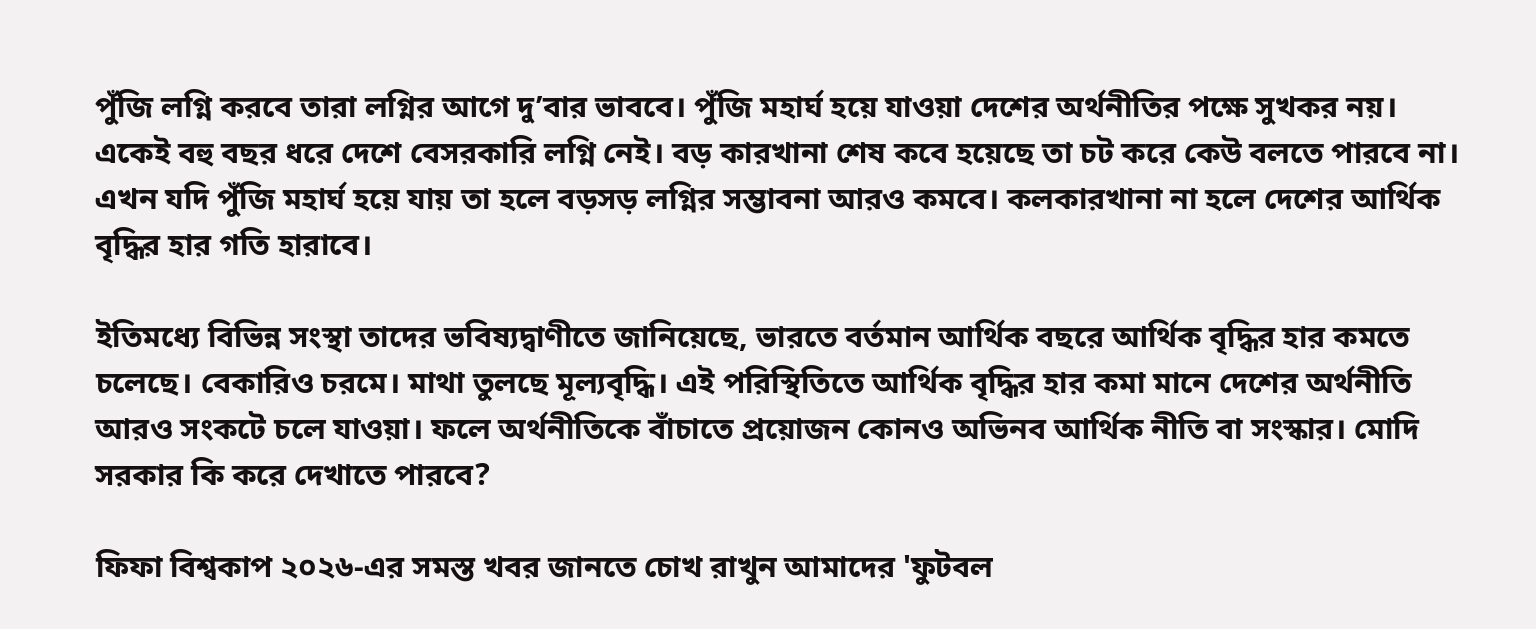পুঁজি লগ্নি করবে তারা লগ্নির আগে দু’বার ভাববে। পুঁজি মহার্ঘ হয়ে যাওয়া দেশের অর্থনীতির পক্ষে সুখকর নয়। একেই বহু বছর ধরে দেশে বেসরকারি লগ্নি নেই। বড় কারখানা শেষ কবে হয়েছে তা চট করে কেউ বলতে পারবে না। এখন যদি পুঁজি মহার্ঘ হয়ে যায় তা হলে বড়সড় লগ্নির সম্ভাবনা আরও কমবে। কলকারখানা না হলে দেশের আর্থিক বৃদ্ধির হার গতি হারাবে।

ইতিমধ্যে বিভিন্ন সংস্থা তাদের ভবিষ্যদ্বাণীতে জানিয়েছে, ভারতে বর্তমান আর্থিক বছরে আর্থিক বৃদ্ধির হার কমতে চলেছে। বেকারিও চরমে। মাথা তুলছে মূল্যবৃদ্ধি। এই পরিস্থিতিতে আর্থিক বৃদ্ধির হার কমা মানে দেশের অর্থনীতি আরও সংকটে চলে যাওয়া। ফলে অর্থনীতিকে বাঁচাতে প্রয়োজন কোনও অভিনব আর্থিক নীতি বা সংস্কার। মোদি সরকার কি করে দেখাতে পারবে?

ফিফা বিশ্বকাপ ২০২৬-এর সমস্ত খবর জানতে চোখ রাখুন আমাদের 'ফুটবল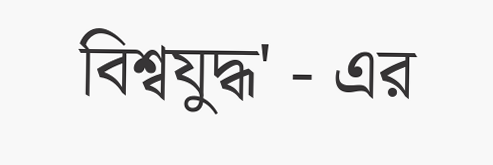বিশ্বযুদ্ধ' - এর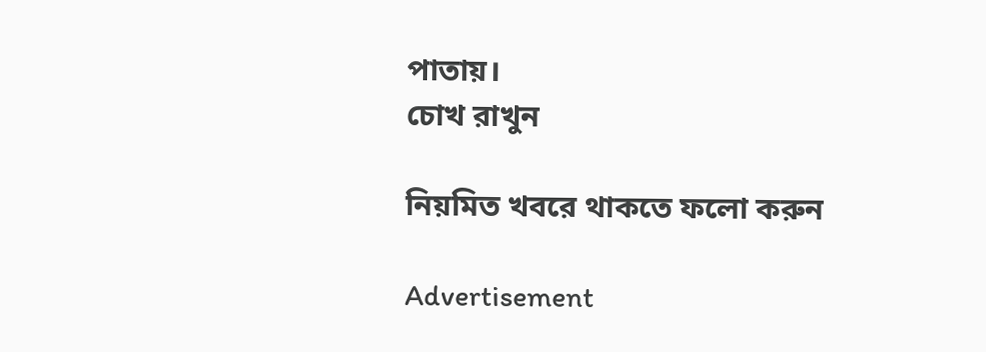পাতায়।
চোখ রাখুন

নিয়মিত খবরে থাকতে ফলো করুন

Advertisement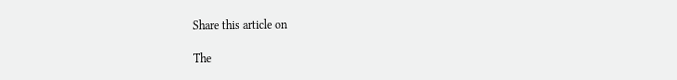Share this article on

The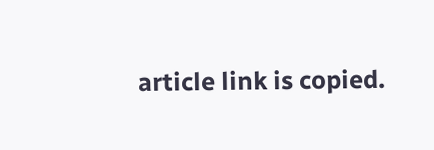article link is copied.